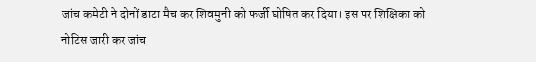जांच कमेटी ने दोनों डाटा मैच कर शिवमुनी को फर्जी घोषित कर दिया। इस पर शिक्षिका को नोटिस जारी कर जांच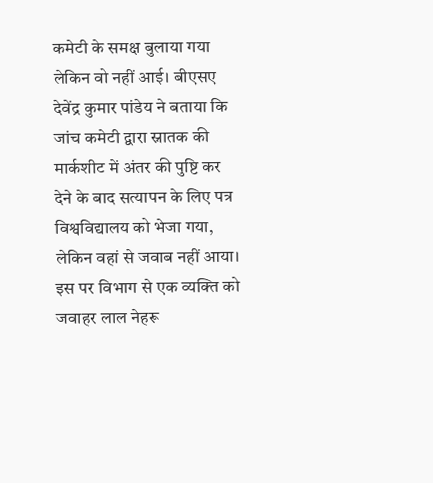कमेटी के समक्ष बुलाया गया लेकिन वो नहीं आई। बीएसए देवेंद्र कुमार पांडेय ने बताया कि जांच कमेटी द्वारा स्नातक की मार्कशीट में अंतर की पुष्टि कर देने के बाद सत्यापन के लिए पत्र विश्वविद्यालय को भेजा गया, लेकिन वहां से जवाब नहीं आया।
इस पर विभाग से एक व्यक्ति को जवाहर लाल नेहरू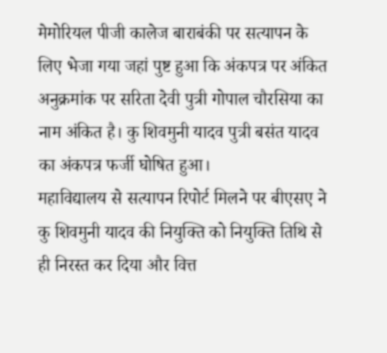मेमोरियल पीजी कालेज बाराबंकी पर सत्यापन के लिए भेजा गया जहां पुष्ट हुआ कि अंकपत्र पर अंकित अनुक्रमांक पर सरिता देवी पुत्री गोपाल चौरसिया का नाम अंकित है। कु शिवमुनी यादव पुत्री बसंत यादव का अंकपत्र फर्जी घोषित हुआ।
महाविद्यालय से सत्यापन रिपोर्ट मिलने पर बीएसए ने कु शिवमुनी यादव की नियुक्ति को नियुक्ति तिथि से ही निरस्त कर दिया और वित्त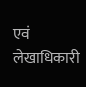एवं लेखाधिकारी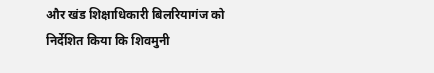और खंड शिक्षाधिकारी बिलरियागंज को निर्देशित किया कि शिवमुनी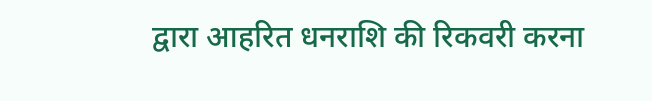द्वारा आहरित धनराशि की रिकवरी करना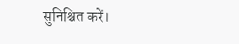सुनिश्चित करें।